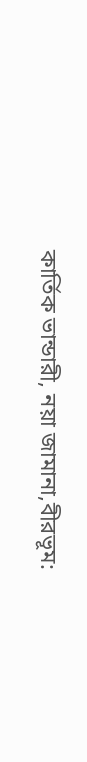কার্তিক ভান্ডারী, নয়া জামানা,বীরভূম: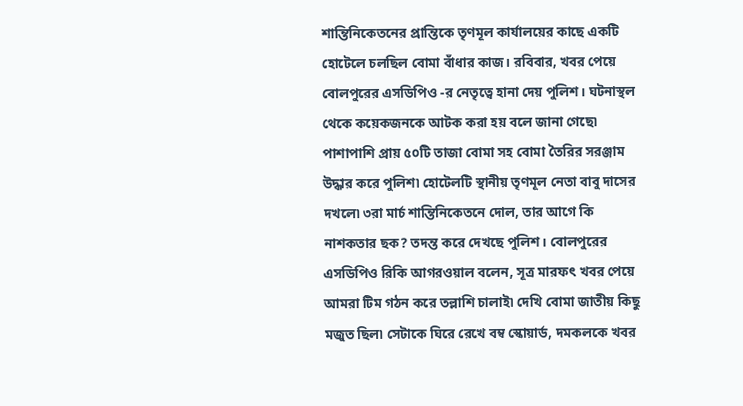শান্তিনিকেতনের প্রান্তিকে তৃণমূল কার্যালয়ের কাছে একটি হোটেলে চলছিল বোমা বাঁধার কাজ। রবিবার, খবর পেয়ে বোলপুরের এসডিপিও -র নেতৃত্বে হানা দেয় পুলিশ। ঘটনাস্থল থেকে কয়েকজনকে আটক করা হয় বলে জানা গেছে৷ পাশাপাশি প্রায় ৫০টি তাজা বোমা সহ বোমা তৈরির সরঞ্জাম উদ্ধার করে পুলিশ৷ হোটেলটি স্থানীয় তৃণমূল নেতা বাবু দাসের দখলে৷ ৩রা মার্চ শান্তিনিকেতনে দোল, তার আগে কি নাশকতার ছক? তদন্ত করে দেখছে পুলিশ। বোলপুরের এসডিপিও রিকি আগরওয়াল বলেন, সূত্র মারফৎ খবর পেয়ে আমরা টিম গঠন করে তল্লাশি চালাই৷ দেখি বোমা জাতীয় কিছু মজুত ছিল৷ সেটাকে ঘিরে রেখে বম্ব স্কোয়ার্ড, দমকলকে খবর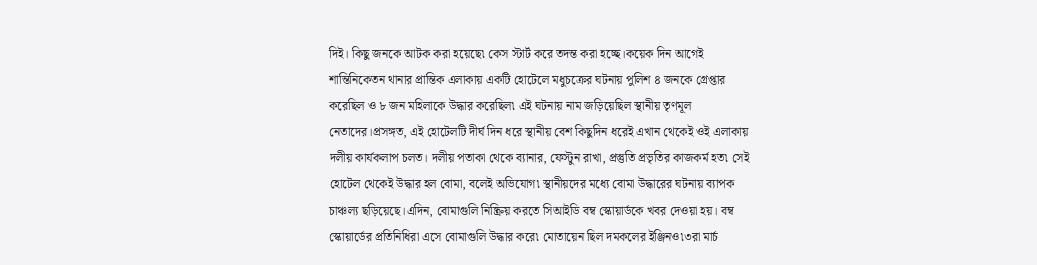দিই। কিছু জনকে আটক করা হয়েছে৷ কেস স্টার্ট করে তদন্ত করা হচ্ছে।কয়েক দিন আগেই শান্তিনিকেতন থানার প্রান্তিক এলাকায় একটি হোটেলে মধুচক্রের ঘটনায় পুলিশ ৪ জনকে গ্রেপ্তার করেছিল ও ৮ জন মহিলাকে উদ্ধার করেছিল৷ এই ঘটনায় নাম জড়িয়েছিল স্থানীয় তৃণমূল নেতাদের।প্রসঙ্গত, এই হোটেলটি দীর্ঘ দিন ধরে স্থানীয় বেশ কিছুদিন ধরেই এখান থেকেই ওই এলাকায় দলীয় কার্যকলাপ চলত। দলীয় পতাকা থেকে ব্যানার, ফেস্টুন রাখা, প্রস্তুতি প্রভৃতির কাজকর্ম হত৷ সেই হোটেল থেকেই উদ্ধার হল বোমা, বলেই অভিযোগ৷ স্থানীয়দের মধ্যে বোমা উদ্ধারের ঘটনায় ব্যাপক চাঞ্চল্য ছড়িয়েছে।এদিন, বোমাগুলি নিষ্ক্রিয় করতে সিআইডি বম্ব স্কোয়ার্ডকে খবর দেওয়া হয়। বম্ব স্কোয়ার্ডের প্রতিনিধিরা এসে বোমাগুলি উদ্ধার করে৷ মোতায়েন ছিল দমকলের ইঞ্জিনও৷৩রা মার্চ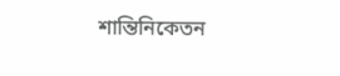শান্তিনিকেতন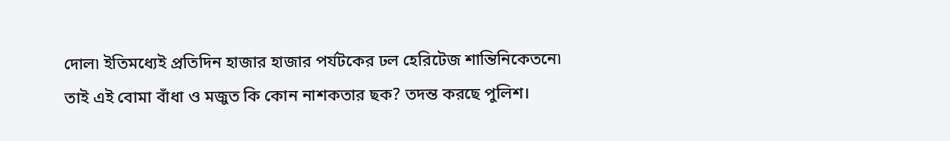দোল৷ ইতিমধ্যেই প্রতিদিন হাজার হাজার পর্যটকের ঢল হেরিটেজ শান্তিনিকেতনে৷ তাই এই বোমা বাঁধা ও মজুত কি কোন নাশকতার ছক? তদন্ত করছে পুলিশ।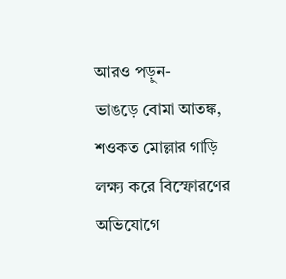আরও পড়ুন-
ভাঙড়ে বোমা আতঙ্ক, শওকত মোল্লার গাড়ি লক্ষ্য করে বিস্ফোরণের অভিযোগে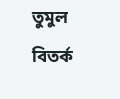তুমুল বিতর্ক